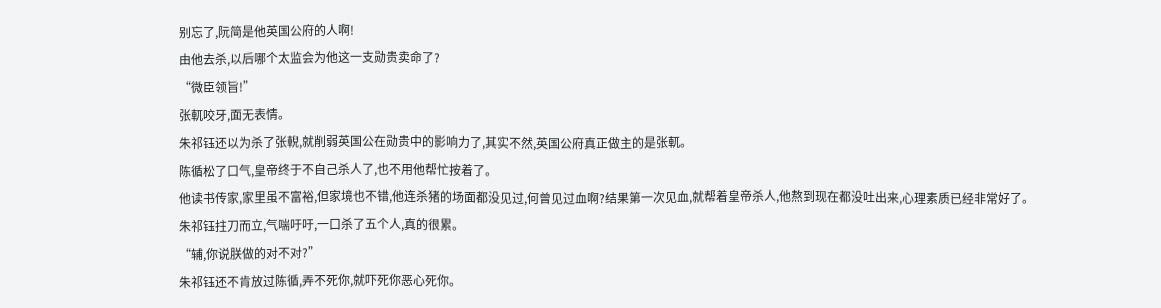别忘了,阮简是他英国公府的人啊!
由他去杀,以后哪个太监会为他这一支勋贵卖命了?
“微臣领旨!”
张軏咬牙,面无表情。
朱祁钰还以为杀了张輗,就削弱英国公在勋贵中的影响力了,其实不然,英国公府真正做主的是张軏。
陈循松了口气,皇帝终于不自己杀人了,也不用他帮忙按着了。
他读书传家,家里虽不富裕,但家境也不错,他连杀猪的场面都没见过,何曾见过血啊?结果第一次见血,就帮着皇帝杀人,他熬到现在都没吐出来,心理素质已经非常好了。
朱祁钰拄刀而立,气喘吁吁,一口杀了五个人,真的很累。
“辅,你说朕做的对不对?”
朱祁钰还不肯放过陈循,弄不死你,就吓死你恶心死你。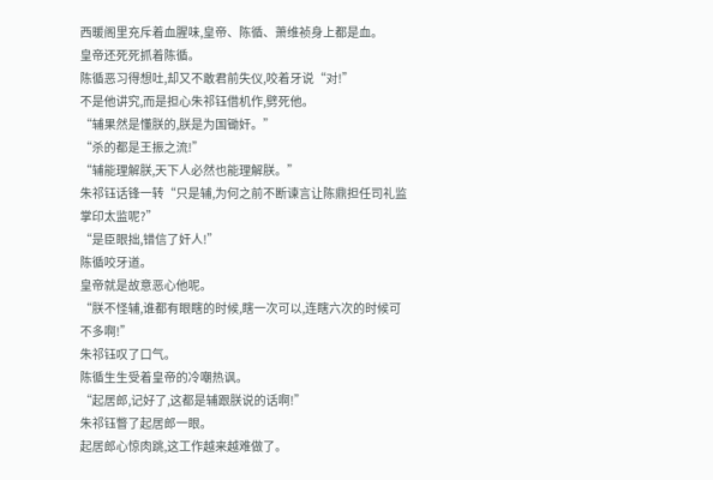西暖阁里充斥着血腥味,皇帝、陈循、萧维祯身上都是血。
皇帝还死死抓着陈循。
陈循恶习得想吐,却又不敢君前失仪,咬着牙说“对!”
不是他讲究,而是担心朱祁钰借机作,劈死他。
“辅果然是懂朕的,朕是为国锄奸。”
“杀的都是王振之流!”
“辅能理解朕,天下人必然也能理解朕。”
朱祁钰话锋一转“只是辅,为何之前不断谏言让陈鼎担任司礼监掌印太监呢?”
“是臣眼拙,错信了奸人!”
陈循咬牙道。
皇帝就是故意恶心他呢。
“朕不怪辅,谁都有眼瞎的时候,瞎一次可以,连瞎六次的时候可不多啊!”
朱祁钰叹了口气。
陈循生生受着皇帝的冷嘲热讽。
“起居郎,记好了,这都是辅跟朕说的话啊!”
朱祁钰瞥了起居郎一眼。
起居郎心惊肉跳,这工作越来越难做了。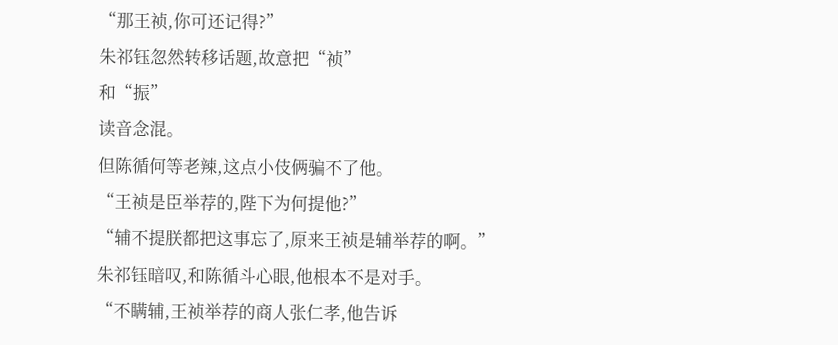“那王祯,你可还记得?”
朱祁钰忽然转移话题,故意把“祯”
和“振”
读音念混。
但陈循何等老辣,这点小伎俩骗不了他。
“王祯是臣举荐的,陛下为何提他?”
“辅不提朕都把这事忘了,原来王祯是辅举荐的啊。”
朱祁钰暗叹,和陈循斗心眼,他根本不是对手。
“不瞒辅,王祯举荐的商人张仁孝,他告诉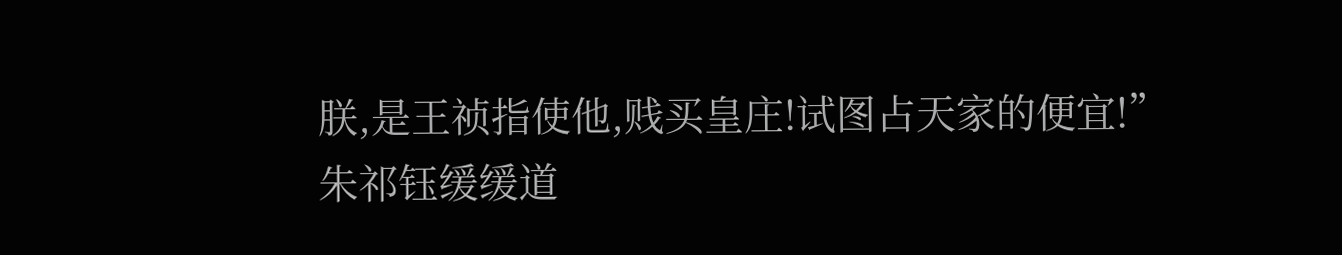朕,是王祯指使他,贱买皇庄!试图占天家的便宜!”
朱祁钰缓缓道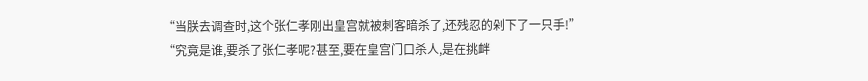“当朕去调查时,这个张仁孝刚出皇宫就被刺客暗杀了,还残忍的剁下了一只手!”
“究竟是谁,要杀了张仁孝呢?甚至,要在皇宫门口杀人,是在挑衅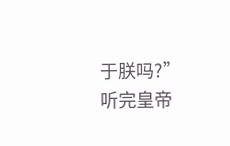于朕吗?”
听完皇帝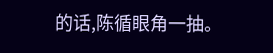的话,陈循眼角一抽。